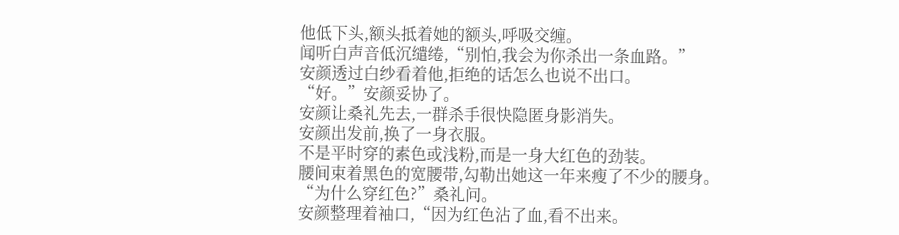他低下头,额头抵着她的额头,呼吸交缠。
闻听白声音低沉缱绻,“别怕,我会为你杀出一条血路。”
安颜透过白纱看着他,拒绝的话怎么也说不出口。
“好。”安颜妥协了。
安颜让桑礼先去,一群杀手很快隐匿身影消失。
安颜出发前,换了一身衣服。
不是平时穿的素色或浅粉,而是一身大红色的劲装。
腰间束着黑色的宽腰带,勾勒出她这一年来瘦了不少的腰身。
“为什么穿红色?”桑礼问。
安颜整理着袖口,“因为红色沾了血,看不出来。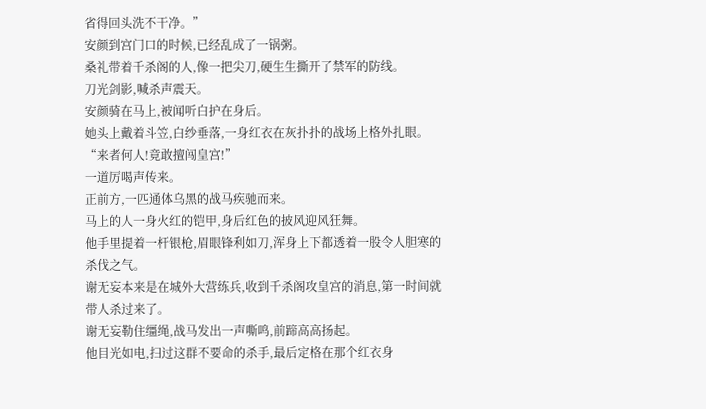省得回头洗不干净。”
安颜到宫门口的时候,已经乱成了一锅粥。
桑礼带着千杀阁的人,像一把尖刀,硬生生撕开了禁军的防线。
刀光剑影,喊杀声震天。
安颜骑在马上,被闻听白护在身后。
她头上戴着斗笠,白纱垂落,一身红衣在灰扑扑的战场上格外扎眼。
“来者何人!竟敢擅闯皇宫!”
一道厉喝声传来。
正前方,一匹通体乌黑的战马疾驰而来。
马上的人一身火红的铠甲,身后红色的披风迎风狂舞。
他手里提着一杆银枪,眉眼锋利如刀,浑身上下都透着一股令人胆寒的杀伐之气。
谢无妄本来是在城外大营练兵,收到千杀阁攻皇宫的消息,第一时间就带人杀过来了。
谢无妄勒住缰绳,战马发出一声嘶鸣,前蹄高高扬起。
他目光如电,扫过这群不要命的杀手,最后定格在那个红衣身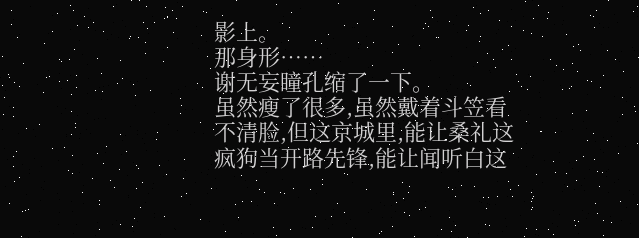影上。
那身形……
谢无妄瞳孔缩了一下。
虽然瘦了很多,虽然戴着斗笠看不清脸,但这京城里,能让桑礼这疯狗当开路先锋,能让闻听白这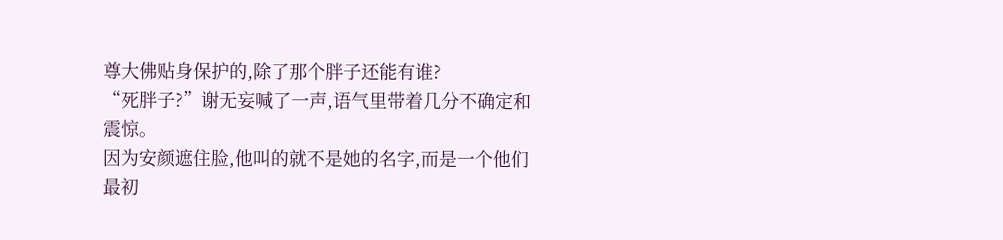尊大佛贴身保护的,除了那个胖子还能有谁?
“死胖子?”谢无妄喊了一声,语气里带着几分不确定和震惊。
因为安颜遮住脸,他叫的就不是她的名字,而是一个他们最初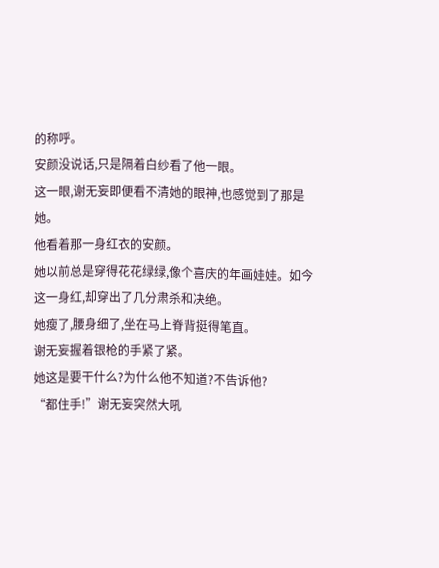的称呼。
安颜没说话,只是隔着白纱看了他一眼。
这一眼,谢无妄即便看不清她的眼神,也感觉到了那是她。
他看着那一身红衣的安颜。
她以前总是穿得花花绿绿,像个喜庆的年画娃娃。如今这一身红,却穿出了几分肃杀和决绝。
她瘦了,腰身细了,坐在马上脊背挺得笔直。
谢无妄握着银枪的手紧了紧。
她这是要干什么?为什么他不知道?不告诉他?
“都住手!”谢无妄突然大吼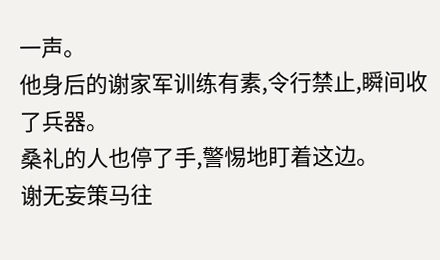一声。
他身后的谢家军训练有素,令行禁止,瞬间收了兵器。
桑礼的人也停了手,警惕地盯着这边。
谢无妄策马往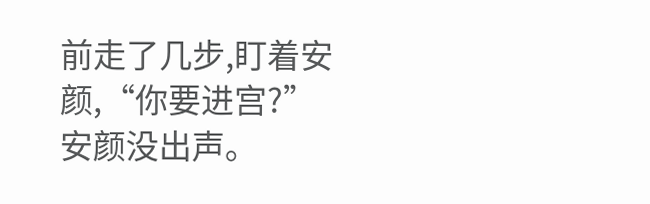前走了几步,盯着安颜,“你要进宫?”
安颜没出声。